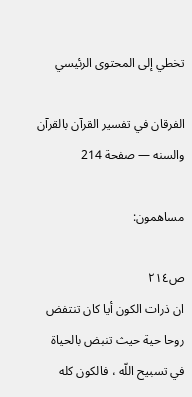تخطي إلى المحتوى الرئيسي

الفرقان في تفسير القرآن بالقرآن والسنه — صفحة 214

مساهمون:

ص٢١٤
ان ذرات الكون أيا كان تنتفض روحا حية حيث تنبض بالحياة في تسبيح اللّه ، فالكون كله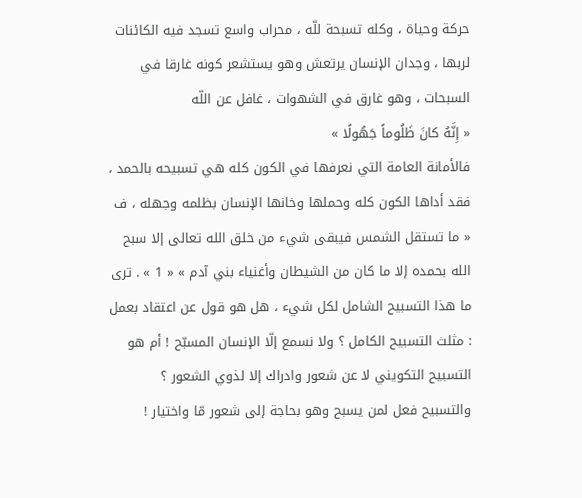حركة وحياة ، وكله تسبحة للّه ، محراب واسع تسجد فيه الكائنات لربها ، وجدان الإنسان يرتعش وهو يستشعر كونه غارقا في السبحات ، وهو غارق في الشهوات ، غافل عن اللّه
« إِنَّهُ كانَ ظَلُوماً جَهُولًا »
فالأمانة العامة التي نعرفها في الكون كله هي تسبيحه بالحمد ، فقد أداها الكون كله وحملها وخانها الإنسان بظلمه وجهله ، ف « ما تستقل الشمس فيبقى شيء من خلق الله تعالى إلا سبح الله بحمده إلا ما كان من الشيطان وأغنياء بني آدم » « 1 » . ترى ما هذا التسبيح الشامل لكل شيء ، هل هو قول عن اعتقاد بعمل : مثلث التسبيح الكامل ؟ ولا نسمع إلّا الإنسان المسبّح ! أم هو التسبيح التكويني لا عن شعور وادراك إلا لذوي الشعور ؟ والتسبيح فعل لمن يسبح وهو بحاجة إلى شعور مّا واختيار !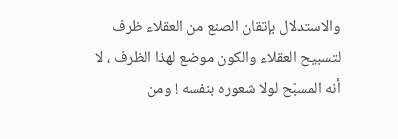والاستدلال بإتقان الصنع من العقلاء ظرف لتسبيح العقلاء والكون موضع لهذا الظرف ، لا أنه المسبّح لولا شعوره بنفسه ! ومن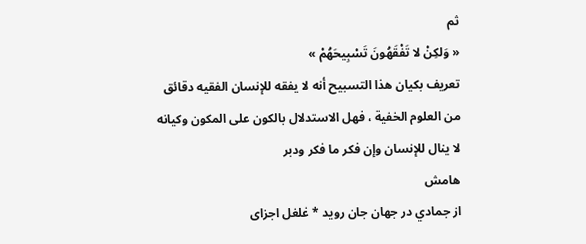ثم
« وَلكِنْ لا تَفْقَهُونَ تَسْبِيحَهُمْ »
تعريف بكيان هذا التسبيح أنه لا يفقه للإنسان الفقيه دقائق من العلوم الخفية ، فهل الاستدلال بالكون على المكون وكيانه لا ينال للإنسان وإن فكر ما فكر ودبر
هامش
از جمادي در جهان جان رويد * غلغل اجزاى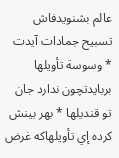عالم بشنويدفاش تسبيح جمادات آيدت * وسوسة تأويلها بربايدتچون ندارد جان تو قنديلها * بهر بينش كرده إي تأويلهاكه غرض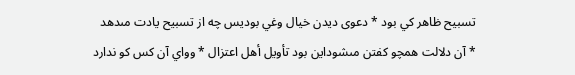تسبيح ظاهر كي بود * دعوى ديدن خيال وغي بوديس چه از تسبيح يادت مىدهد * آن دلالت همچو كفتن مىشوداين بود تأويل أهل اعتزال * وواي آن كس كو ندارد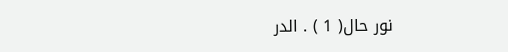نور حال( 1 ) . الدر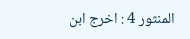المنثور 4 : اخرج ابن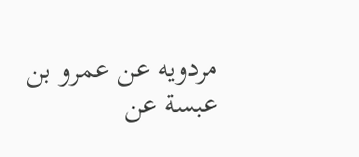مردويه عن عمرو بن عبسة عن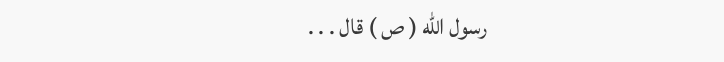رسول اللّه ( ص ) قال . . .